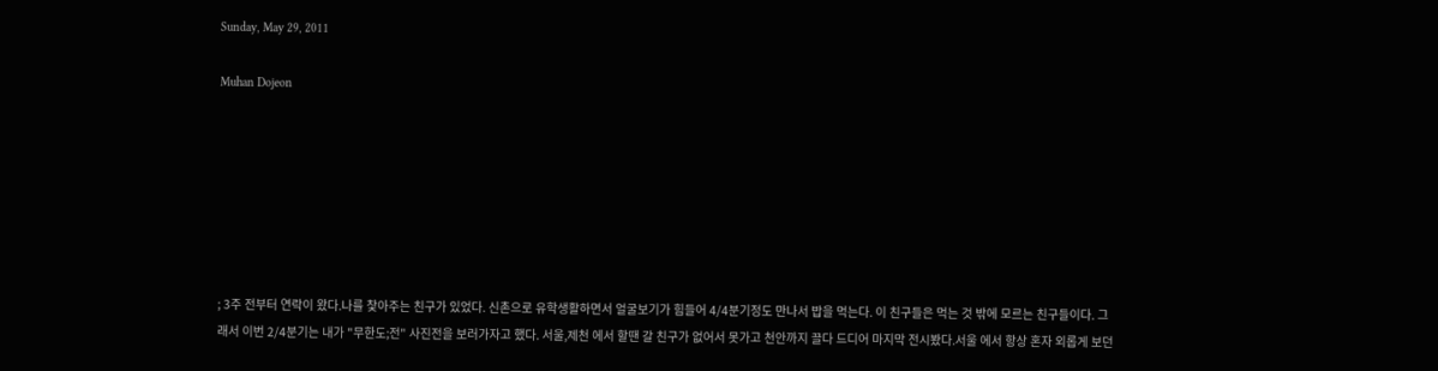Sunday, May 29, 2011

Muhan Dojeon







; 3주 전부터 연락이 왔다.나를 찿아주는 친구가 있었다. 신촌으로 유학생활하면서 얼굴보기가 힘들어 4/4분기정도 만나서 밥을 먹는다. 이 친구들은 먹는 것 밖에 모르는 친구들이다. 그래서 이번 2/4분기는 내가 "무한도;전" 사진전을 보러가자고 했다. 서울,제천 에서 할땐 갈 친구가 없어서 못가고 천안까지 끌다 드디어 마지막 전시봤다.서울 에서 항상 혼자 외롭게 보던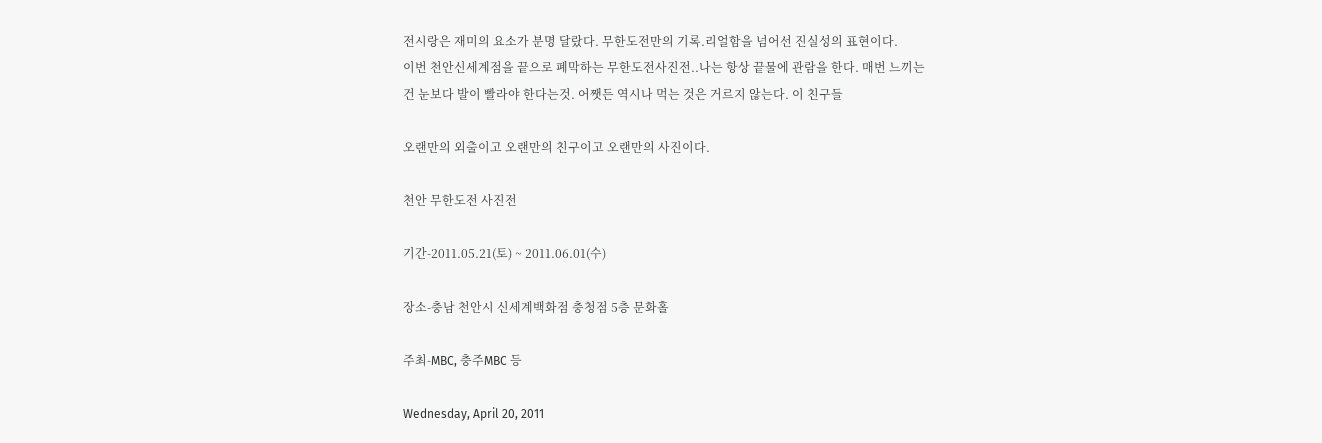전시랑은 재미의 요소가 분명 달랐다. 무한도전만의 기록.리얼함을 넘어선 진실성의 표현이다.
이번 천안신세계점을 끝으로 폐막하는 무한도전사진전..나는 항상 끝물에 관람을 한다. 매번 느끼는건 눈보다 발이 빨라야 한다는것. 어쨋든 역시나 먹는 것은 거르지 않는다. 이 친구들

오랜만의 외출이고 오랜만의 친구이고 오랜만의 사진이다.

천안 무한도전 사진전

기간-2011.05.21(토) ~ 2011.06.01(수)

장소-충남 천안시 신세계백화점 충청점 5층 문화홀

주최-MBC, 충주MBC 등

Wednesday, April 20, 2011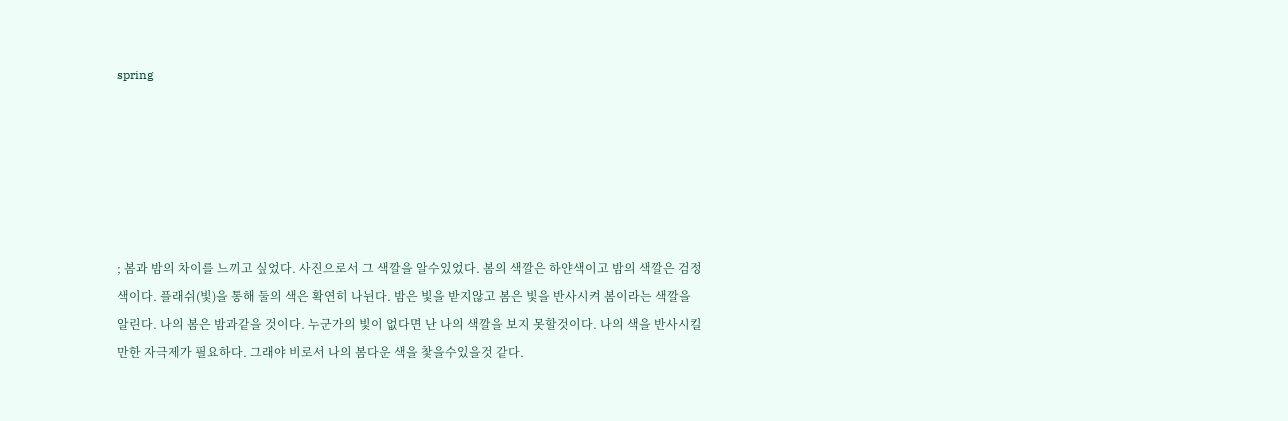spring






; 봄과 밤의 차이를 느끼고 싶었다. 사진으로서 그 색깔을 알수있었다. 봄의 색깔은 하얀색이고 밤의 색깔은 검정색이다. 플래쉬(빛)을 통해 둘의 색은 확연히 나뉜다. 밤은 빛을 받지않고 봄은 빛을 반사시켜 봄이라는 색깔을 알린다. 나의 봄은 밤과같을 것이다. 누군가의 빛이 없다면 난 나의 색깔을 보지 못할것이다. 나의 색을 반사시킬만한 자극제가 필요하다. 그래야 비로서 나의 봄다운 색을 찿을수있을것 같다.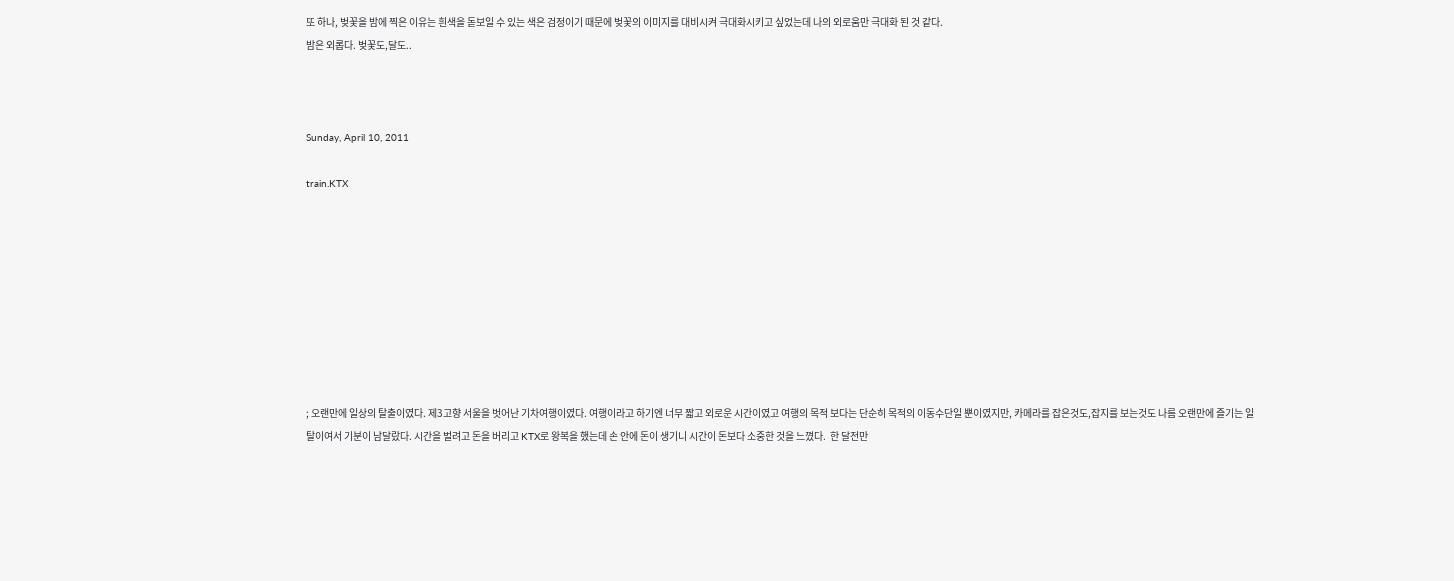또 하나, 벚꽃을 밤에 찍은 이유는 흰색을 돋보일 수 있는 색은 검정이기 때문에 벚꽃의 이미지를 대비시켜 극대화시키고 싶었는데 나의 외로움만 극대화 된 것 같다.
밤은 외롭다. 벚꽃도,달도..



Sunday, April 10, 2011

train.KTX









; 오랜만에 일상의 탈출이였다. 제3고향 서울을 벗어난 기차여행이였다. 여행이라고 하기엔 너무 짧고 외로운 시간이였고 여행의 목적 보다는 단순히 목적의 이동수단일 뿐이였지만, 카메라를 잡은것도,잡지를 보는것도 나름 오랜만에 즐기는 일탈이여서 기분이 남달랐다. 시간을 벌려고 돈을 버리고 KTX로 왕복을 했는데 손 안에 돈이 생기니 시간이 돈보다 소중한 것을 느꼈다.  한 달전만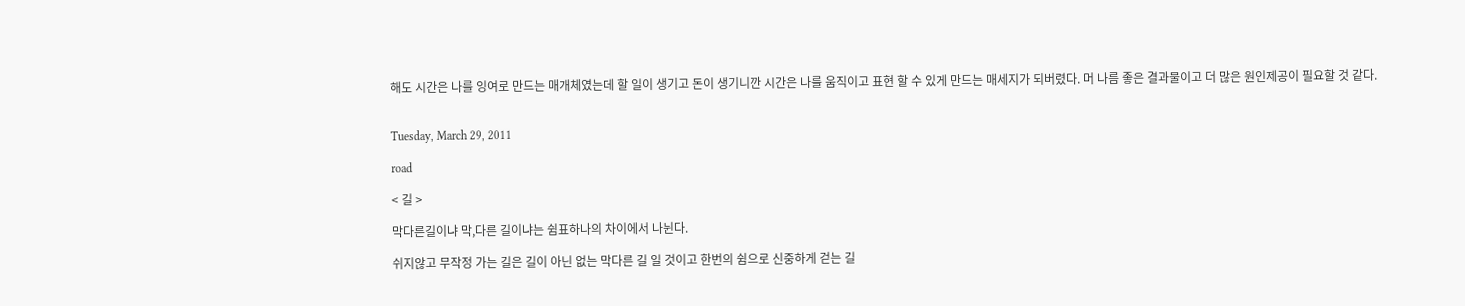해도 시간은 나를 잉여로 만드는 매개체였는데 할 일이 생기고 돈이 생기니깐 시간은 나를 움직이고 표현 할 수 있게 만드는 매세지가 되버렸다. 머 나름 좋은 결과물이고 더 많은 원인제공이 필요할 것 같다.


Tuesday, March 29, 2011

road

< 길 >

막다른길이냐 막,다른 길이냐는 쉼표하나의 차이에서 나뉜다.

쉬지않고 무작정 가는 길은 길이 아닌 없는 막다른 길 일 것이고 한번의 쉼으로 신중하게 걷는 길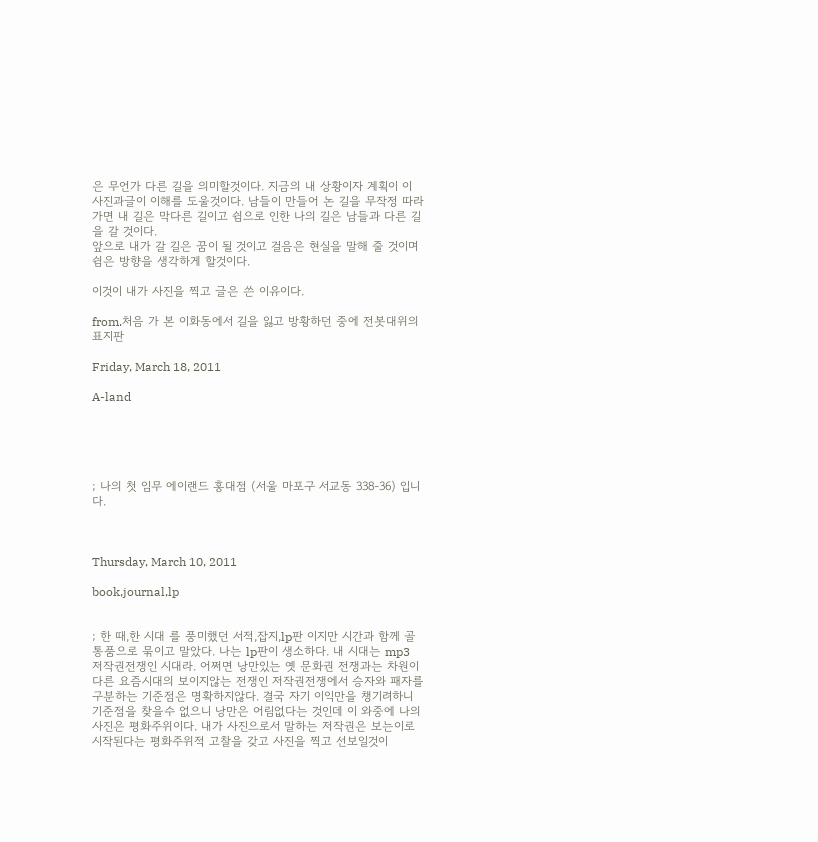은 무언가 다른 길을 의미할것이다. 지금의 내 상황이자 계획이 이 사진과글이 이해를 도울것이다. 남들이 만들어 논 길을 무작정 따라가면 내 길은 막다른 길이고 쉼으로 인한 나의 길은 남들과 다른 길을 갈 것이다.
앞으로 내가 갈 길은 꿈이 될 것이고 걸음은 현실을 말해 줄 것이며 쉼은 방향을 생각하게 할것이다.

이것이 내가 사진을 찍고 글은 쓴 이유이다.

from.처음 가 본 이화동에서 길을 잃고 방황하던 중에 전봇대위의 표지판

Friday, March 18, 2011

A-land





; 나의 첫 임무 에이랜드 홍대점 (서울 마포구 서교동 338-36) 입니다.



Thursday, March 10, 2011

book,journal,lp


; 한 때,한 시대 를 풍미했던 서적,잡지,lp판 이지만 시간과 함께 골통품으로 묶이고 말았다. 나는 lp판이 생소하다. 내 시대는 mp3 저작권전쟁인 시대라. 어쩌면 낭만있는 옛 문화권 전쟁과는 차원이 다른 요즘시대의 보이지않는 전쟁인 저작권전쟁에서 승자와 패자를 구분하는 기준점은 명확하지않다. 결국 자기 이익만을 챙기려하니 기준점을 찾을수 없으니 낭만은 어림없다는 것인데 이 와중에 나의 사진은 평화주위이다. 내가 사진으로서 말하는 저작권은 보는이로 시작된다는 평화주위적 고찰을 갖고 사진을 찍고 선보일것이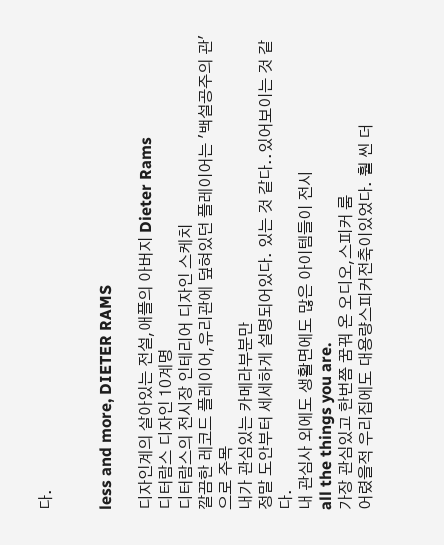다.


less and more, DIETER RAMS

디자인계의 살아있는 전설,애플의 아버지 Dieter Rams
디터람스 디자인 10계명
디터람스의 전시장 인테리어 디자인 스케치
깔끔한 레코드 플레이어,유리관에 덮혀있던 플레이어는 '백설공주의 관' 으로 주목
내가 관심있는 카메라부분만
정말 도안부터 세세하게 설명되어있다. 있는 것 같다..있어보이는 것 같다.
내 관심사 외에도 생활면에도 많은 아이템들이 전시
all the things you are.
가장 관심있고 한번쯤 꿈꿔 온 오디오,스피커 룸
어렸을적 우리집에도 대용량스피커전축이있었다. 훨 씬 더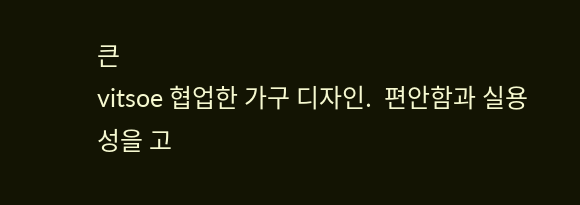큰
vitsoe 협업한 가구 디자인.  편안함과 실용성을 고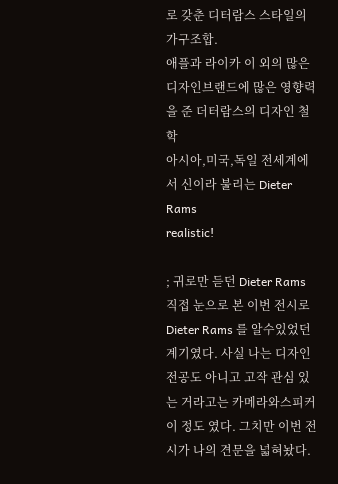로 갖춘 디터람스 스타일의 가구조합.
애플과 라이카 이 외의 많은 디자인브랜드에 많은 영향력을 준 더터람스의 디자인 철학
아시아,미국,독일 전세계에서 신이라 불리는 Dieter Rams
realistic!

; 귀로만 듣던 Dieter Rams 직접 눈으로 본 이번 전시로 Dieter Rams 를 알수있었던 계기였다. 사실 나는 디자인 전공도 아니고 고작 관심 있는 거라고는 카메라와스피커 이 정도 였다. 그치만 이번 전시가 나의 견문을 넓혀놨다.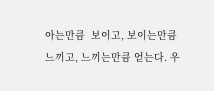아는만큼  보이고, 보이는만큼 느끼고, 느끼는만큼 얻는다. 우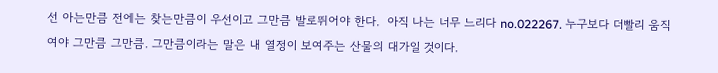선 아는만큼 전에는 찾는만큼이 우선이고 그만큼 발로뛰어야 한다.  아직 나는 너무 느리다 no.022267. 누구보다 더빨리 움직여야 그만큼 그만큼. 그만큼이라는 말은 내 열정이 보여주는 산물의 대가일 것이다.